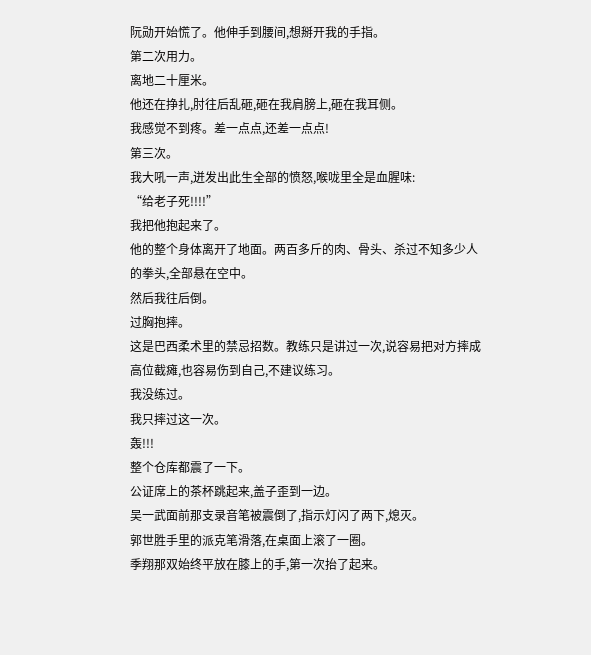阮勋开始慌了。他伸手到腰间,想掰开我的手指。
第二次用力。
离地二十厘米。
他还在挣扎,肘往后乱砸,砸在我肩膀上,砸在我耳侧。
我感觉不到疼。差一点点,还差一点点!
第三次。
我大吼一声,迸发出此生全部的愤怒,喉咙里全是血腥味:
“给老子死!!!!”
我把他抱起来了。
他的整个身体离开了地面。两百多斤的肉、骨头、杀过不知多少人的拳头,全部悬在空中。
然后我往后倒。
过胸抱摔。
这是巴西柔术里的禁忌招数。教练只是讲过一次,说容易把对方摔成高位截瘫,也容易伤到自己,不建议练习。
我没练过。
我只摔过这一次。
轰!!!
整个仓库都震了一下。
公证席上的茶杯跳起来,盖子歪到一边。
吴一武面前那支录音笔被震倒了,指示灯闪了两下,熄灭。
郭世胜手里的派克笔滑落,在桌面上滚了一圈。
季翔那双始终平放在膝上的手,第一次抬了起来。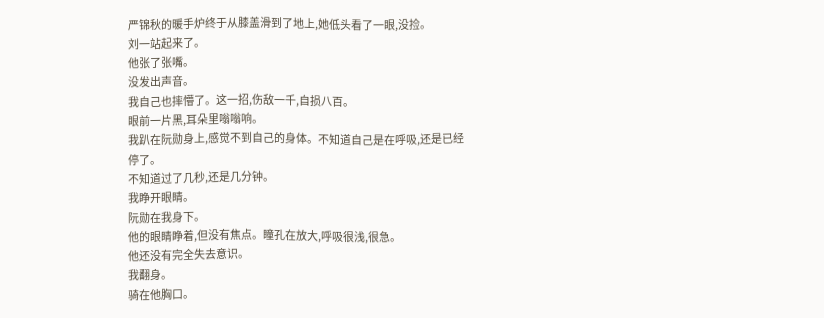严锦秋的暖手炉终于从膝盖滑到了地上,她低头看了一眼,没捡。
刘一站起来了。
他张了张嘴。
没发出声音。
我自己也摔懵了。这一招,伤敌一千,自损八百。
眼前一片黑,耳朵里嗡嗡响。
我趴在阮勋身上,感觉不到自己的身体。不知道自己是在呼吸,还是已经停了。
不知道过了几秒,还是几分钟。
我睁开眼睛。
阮勋在我身下。
他的眼睛睁着,但没有焦点。瞳孔在放大,呼吸很浅,很急。
他还没有完全失去意识。
我翻身。
骑在他胸口。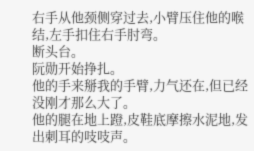右手从他颈侧穿过去,小臂压住他的喉结,左手扣住右手肘弯。
断头台。
阮勋开始挣扎。
他的手来掰我的手臂,力气还在,但已经没刚才那么大了。
他的腿在地上蹬,皮鞋底摩擦水泥地,发出刺耳的吱吱声。